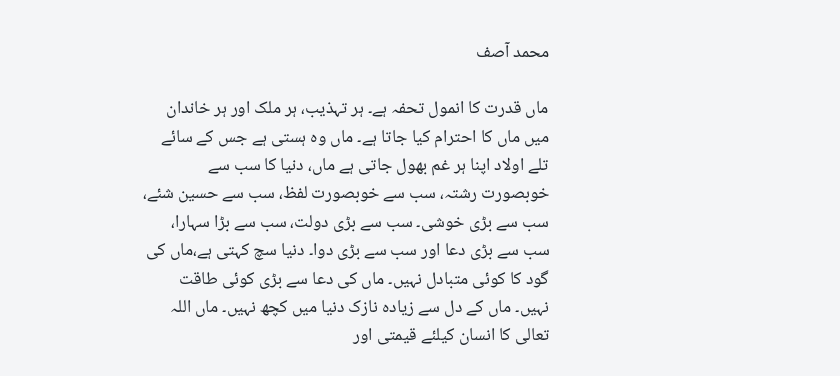محمد آصف

ماں قدرت کا انمول تحفہ ہے۔ ہر تہذیب، ہر ملک اور ہر خاندان میں ماں کا احترام کیا جاتا ہے۔ ماں وہ ہستی ہے جس کے سائے تلے اولاد اپنا ہر غم بھول جاتی ہے ماں، دنیا کا سب سے خوبصورت رشتہ، سب سے خوبصورت لفظ، سب سے حسین شئے، سب سے بڑی خوشی۔ سب سے بڑی دولت، سب سے بڑا سہارا، سب سے بڑی دعا اور سب سے بڑی دوا۔ دنیا سچ کہتی ہے،ماں کی گود کا کوئی متبادل نہیں۔ ماں کی دعا سے بڑی کوئی طاقت نہیں۔ ماں کے دل سے زیادہ نازک دنیا میں کچھ نہیں۔ ماں اللہ تعالی کا انسان کیلئے قیمتی اور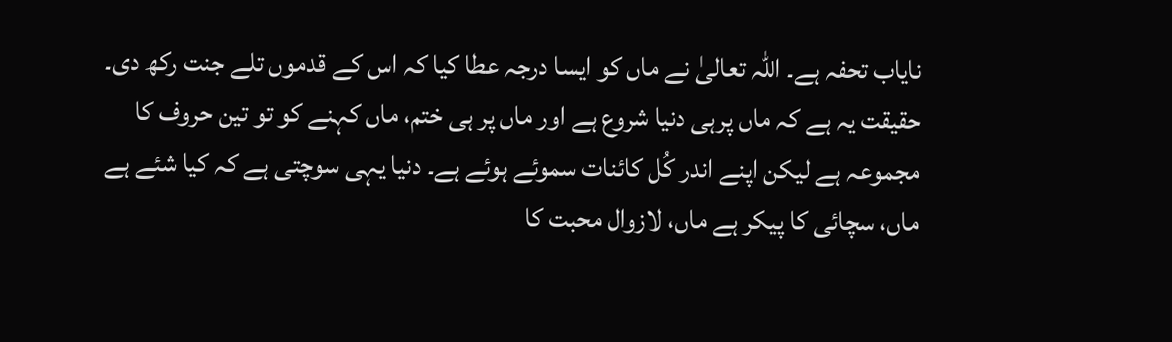نایاب تحفہ ہے۔ اللہ تعالیٰ نے ماں کو ایسا درجہ عطا کیا کہ اس کے قدموں تلے جنت رکھ دی۔ حقیقت یہ ہے کہ ماں پرہی دنیا شروع ہے اور ماں پر ہی ختم، ماں کہنے کو تو تین حروف کا مجموعہ ہے لیکن اپنے اندر کُل کائنات سموئے ہوئے ہے۔ دنیا یہی سوچتی ہے کہ کیا شئے ہے ماں، سچائی کا پیکر ہے ماں، لازوال محبت کا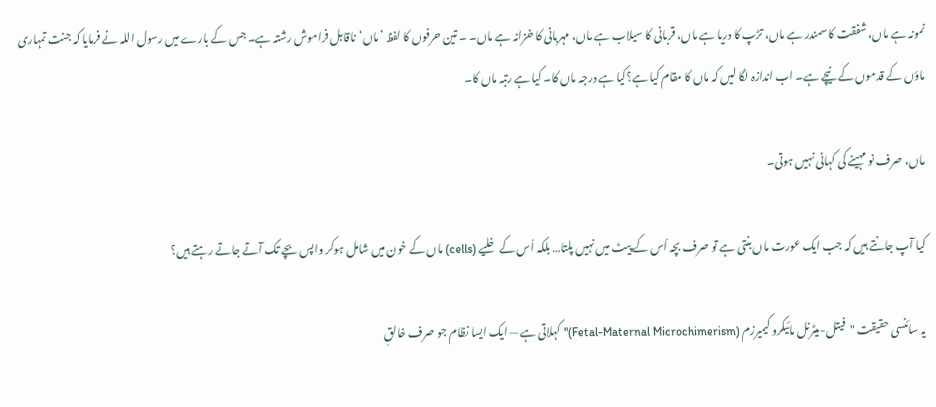نمونہ ہے ماں، شفقت کا سمندر ہے ماں، تڑپ کا دریا ہے ماں، قربانی کا سیلاب ہے ماں، مہربانی کا خزانہ ہے ماں۔ ۔ تین حرفوں کا لفظ ’ماں‘ناقابل فراموش رشتہ ہے۔ جس کے بارے میں رسول اللہ نے فرمایا کہ جنت تمہاری ماؤں کے قدموں کے نیچے ہے۔ اب اندازہ لگا لیں کہ ماں کا مقام کیا ہے؟کیا ہے درجہ ماں کا۔ کیا ہے رتبہ ماں کا۔

ماں، صرف نو مہینے کی کہانی نہیں ہوتی۔

کیا آپ جانتے ہیں کہ جب ایک عورت ماں بنتی ہے تو صرف بچہ اُس کے پیٹ میں نہیں پلتا… بلکہ اُس کے خلیے (cells) ماں کے خون میں شامل ہوکر واپس بچے تک آتے جاتے رہتے ہیں؟

یہ سائنسی حقیقت "فیتل-میٹرنل مائیکرو کیمیرزم (Fetal-Maternal Microchimerism)" کہلاتی ہے — ایک ایسا نظام جو صرف خالقِ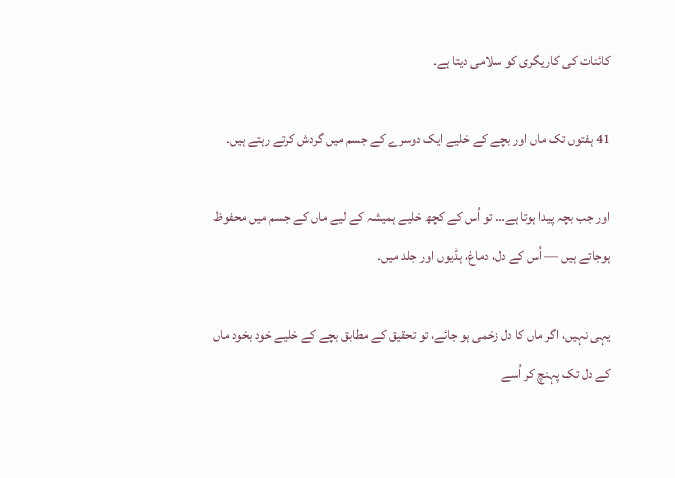کائنات کی کاریگری کو سلامی دیتا ہے۔

41 ہفتوں تک ماں اور بچے کے خلیے ایک دوسرے کے جسم میں گردش کرتے رہتے ہیں۔

اور جب بچہ پیدا ہوتا ہے… تو اُس کے کچھ خلیے ہمیشہ کے لیے ماں کے جسم میں محفوظ ہوجاتے ہیں — اُس کے دل، دماغ، ہڈیوں اور جلد میں۔

یہی نہیں، اگر ماں کا دل زخمی ہو جائے، تو تحقیق کے مطابق بچے کے خلیے خود بخود ماں کے دل تک پہنچ کر اُسے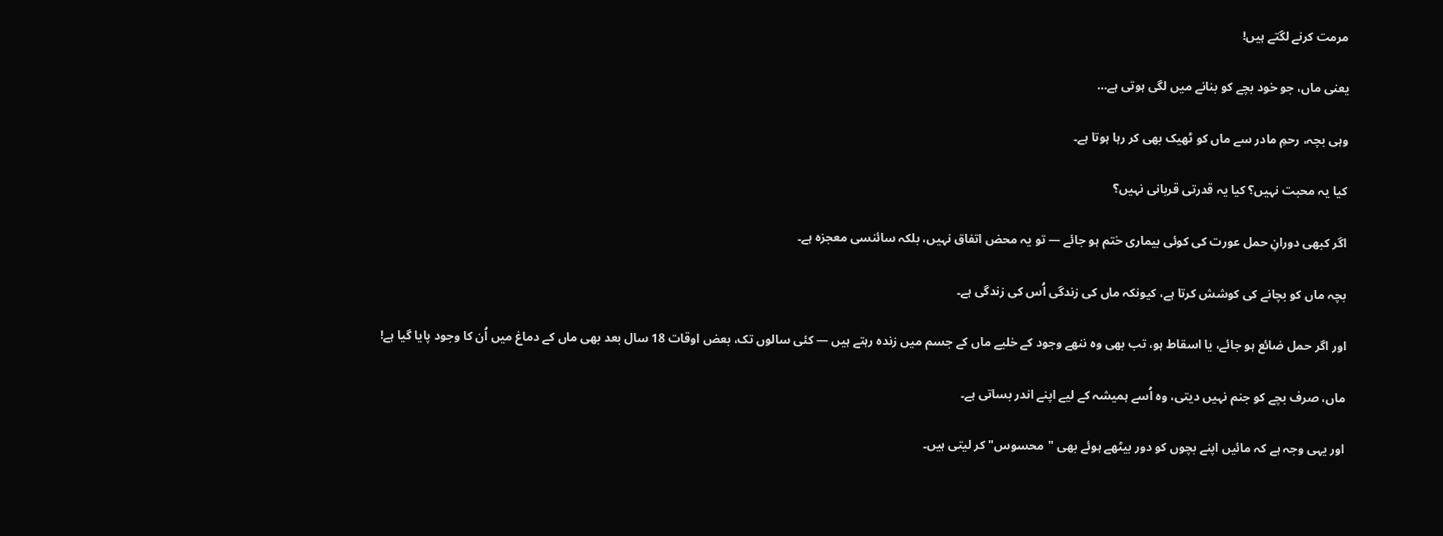مرمت کرنے لگتے ہیں!

یعنی ماں، جو خود بچے کو بنانے میں لگی ہوتی ہے…

وہی بچہ، رحمِ مادر سے ماں کو ٹھیک بھی کر رہا ہوتا ہے۔

کیا یہ محبت نہیں؟ کیا یہ قدرتی قربانی نہیں؟

اگر کبھی دورانِ حمل عورت کی کوئی بیماری ختم ہو جائے — تو یہ محض اتفاق نہیں، بلکہ سائنسی معجزہ ہے۔

بچہ ماں کو بچانے کی کوشش کرتا ہے، کیونکہ ماں کی زندگی اُس کی زندگی ہے۔

اور اگر حمل ضائع ہو جائے، یا اسقاط ہو، تب بھی وہ ننھے وجود کے خلیے ماں کے جسم میں زندہ رہتے ہیں — کئی سالوں تک، بعض اوقات 18 سال بعد بھی ماں کے دماغ میں اُن کا وجود پایا گیا ہے!

ماں، صرف بچے کو جنم نہیں دیتی، وہ اُسے ہمیشہ کے لیے اپنے اندر بساتی ہے۔

اور یہی وجہ ہے کہ مائیں اپنے بچوں کو دور بیٹھے ہوئے بھی "محسوس" کر لیتی ہیں۔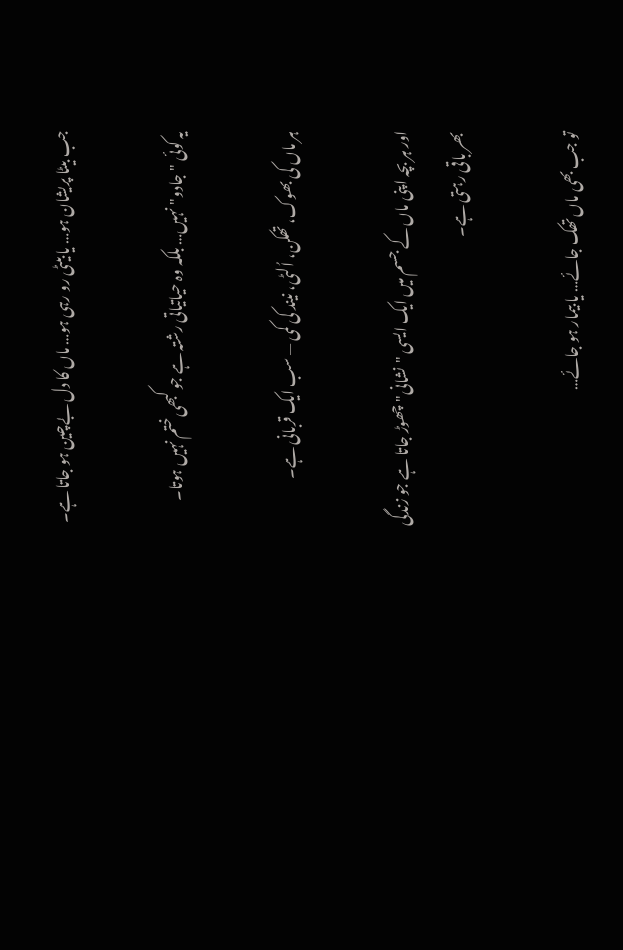جب بیٹا پریشان ہو… یا بیٹی رو رہی ہو… ماں کا دل بےچین ہو جاتا ہے۔

یہ کوئی "جادو" نہیں… بلکہ وہ حیاتیاتی رشتہ ہے جو کبھی ختم نہیں ہوتا۔

ہر ماں کی بھوک، تھکن، اُلٹی، نیند کی کمی — سب ایک قربانی ہے۔

اور ہر بچہ اپنی ماں کے جسم میں ایک ایسی "نشانی" چھوڑ جاتا ہے جو زندگی بھر باقی رہتی ہے۔

تو جب بھی ماں تھک جائے… یا بیمار ہو جائے…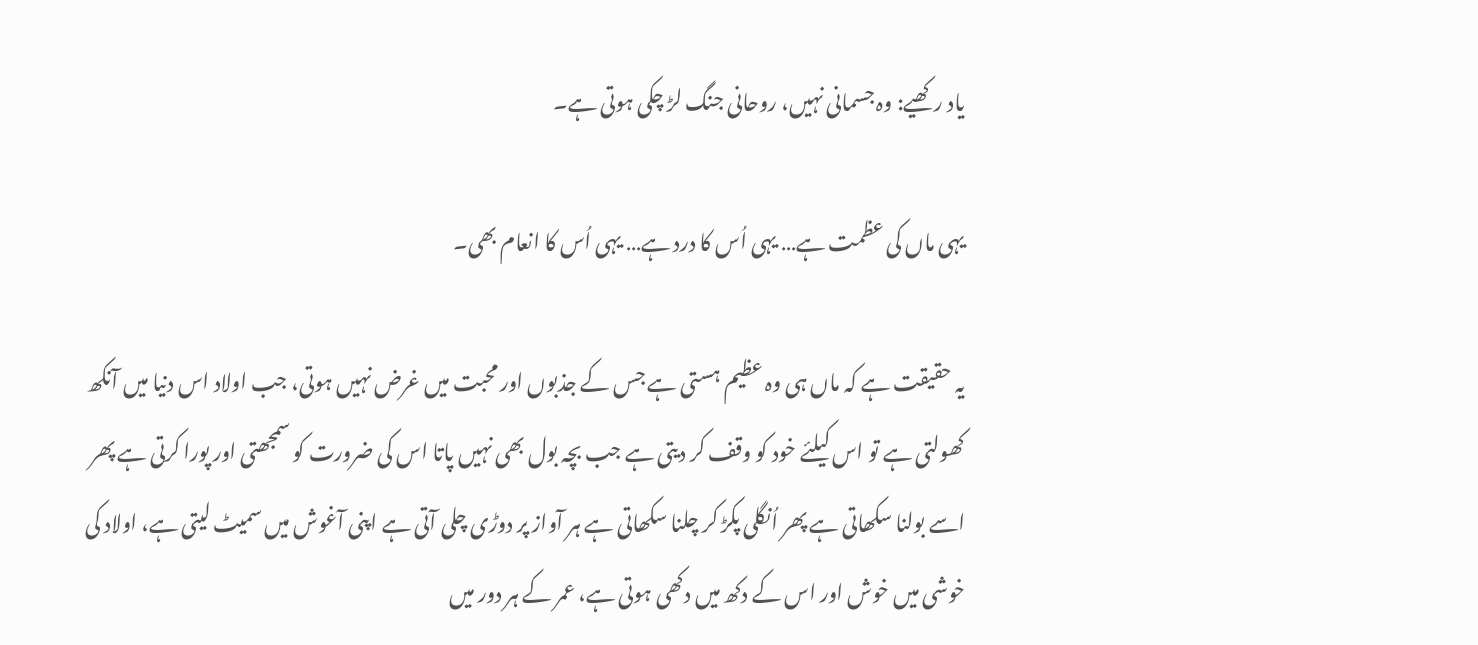یاد رکھیے: وہ جسمانی نہیں، روحانی جنگ لڑ چکی ہوتی ہے۔

یہی ماں کی عظمت ہے… یہی اُس کا درد ہے… یہی اُس کا انعام بھی۔

یہ حقیقت ہے کہ ماں ہی وہ عظیم ہستی ہے جس کے جذبوں اور محبت میں غرض نہیں ہوتی، جب اولاد اس دنیا میں آنکھ کھولتی ہے تو اس کیلئے خود کو وقف کر دیتی ہے جب بچہ بول بھی نہیں پاتا اس کی ضرورت کو سمجھتی اور پورا کرتی ہے پھر اسے بولنا سکھاتی ہے پھر اُنگلی پکڑ کر چلنا سکھاتی ہے ہر آواز پر دوڑی چلی آتی ہے اپنی آغوش میں سمیٹ لیتی ہے، اولاد کی خوشی میں خوش اور اس کے دکھ میں دکھی ہوتی ہے، عمر کے ہر دور میں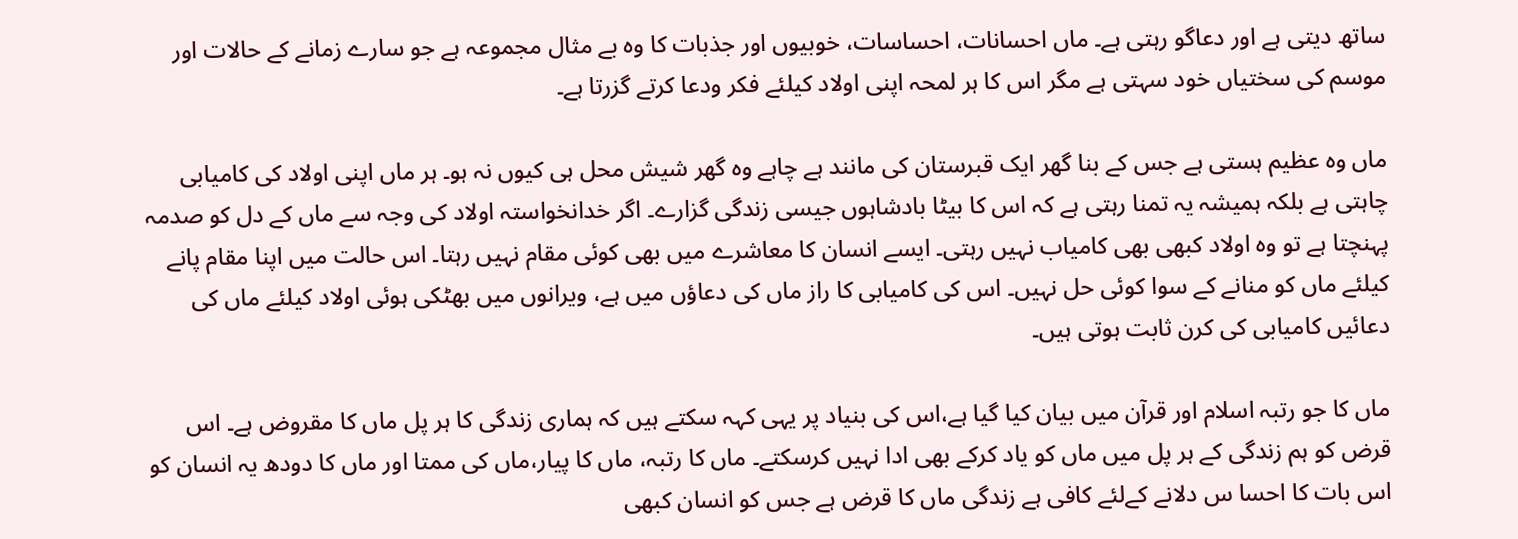ساتھ دیتی ہے اور دعاگو رہتی ہے۔ ماں احسانات، احساسات، خوبیوں اور جذبات کا وہ بے مثال مجموعہ ہے جو سارے زمانے کے حالات اور موسم کی سختیاں خود سہتی ہے مگر اس کا ہر لمحہ اپنی اولاد کیلئے فکر ودعا کرتے گزرتا ہے۔

ماں وہ عظیم ہستی ہے جس کے بنا گھر ایک قبرستان کی مانند ہے چاہے وہ گھر شیش محل ہی کیوں نہ ہو۔ ہر ماں اپنی اولاد کی کامیابی چاہتی ہے بلکہ ہمیشہ یہ تمنا رہتی ہے کہ اس کا بیٹا بادشاہوں جیسی زندگی گزارے۔ اگر خدانخواستہ اولاد کی وجہ سے ماں کے دل کو صدمہ پہنچتا ہے تو وہ اولاد کبھی بھی کامیاب نہیں رہتی۔ ایسے انسان کا معاشرے میں بھی کوئی مقام نہیں رہتا۔ اس حالت میں اپنا مقام پانے کیلئے ماں کو منانے کے سوا کوئی حل نہیں۔ اس کی کامیابی کا راز ماں کی دعاؤں میں ہے، ویرانوں میں بھٹکی ہوئی اولاد کیلئے ماں کی دعائیں کامیابی کی کرن ثابت ہوتی ہیں۔

ماں کا جو رتبہ اسلام اور قرآن میں بیان کیا گیا ہے،اس کی بنیاد پر یہی کہہ سکتے ہیں کہ ہماری زندگی کا ہر پل ماں کا مقروض ہے۔ اس قرض کو ہم زندگی کے ہر پل میں ماں کو یاد کرکے بھی ادا نہیں کرسکتے۔ ماں کا رتبہ، ماں کا پیار،ماں کی ممتا اور ماں کا دودھ یہ انسان کو اس بات کا احسا س دلانے کےلئے کافی ہے زندگی ماں کا قرض ہے جس کو انسان کبھی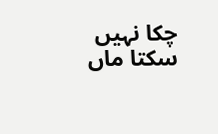چکا نہیں سکتا ماں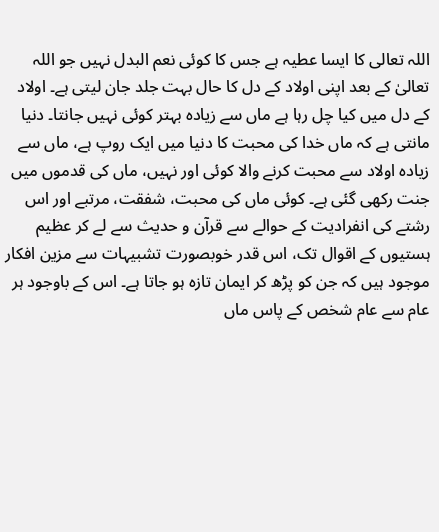اللہ تعالی کا ایسا عطیہ ہے جس کا کوئی نعم البدل نہیں جو اللہ تعالیٰ کے بعد اپنی اولاد کے دل کا حال بہت جلد جان لیتی ہے۔ اولاد کے دل میں کیا چل رہا ہے ماں سے زیادہ بہتر کوئی نہیں جانتا۔ دنیا مانتی ہے کہ ماں خدا کی محبت کا دنیا میں ایک روپ ہے، ماں سے زیادہ اولاد سے محبت کرنے والا کوئی اور نہیں، ماں کی قدموں میں جنت رکھی گئی ہے۔ کوئی ماں کی محبت، شفقت، مرتبے اور اس رشتے کی انفرادیت کے حوالے سے قرآن و حدیث سے لے کر عظیم ہستیوں کے اقوال تک، اس قدر خوبصورت تشبیہات سے مزین افکار موجود ہیں کہ جن کو پڑھ کر ایمان تازہ ہو جاتا ہے۔ اس کے باوجود ہر عام سے عام شخص کے پاس ماں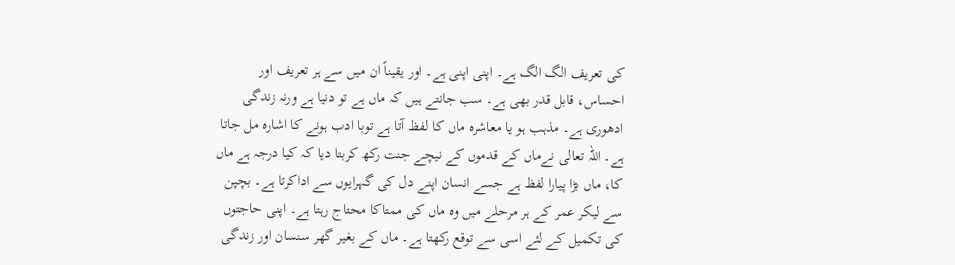کی تعریف الگ الگ ہے۔ اپنی اپنی ہے۔ اور یقیناً ان میں سے ہر تعریف اور احساس، قابل قدر بھی ہے۔ سب جانتے ہیں کہ ماں ہے تو دنیا ہے ورنہ زندگی ادھوری ہے۔ مذہب ہو یا معاشرہ ماں کا لفظ آتا ہے توبا ادب ہونے کا اشارہ مل جاتا ہے۔ اللہ تعالی نےماں کے قدموں کے نیچے جنت رکھ کربتا دیا کہ کیا درجہ ہے ماں کا، ماں بڑا پیارا لفظ ہے جسے انسان اپنے دل کی گہرایوں سے اداکرتا ہے۔ بچپن سے لیکر عمر کے ہر مرحلے میں وہ ماں کی ممتاکا محتاج رہتا ہے۔ اپنی حاجتوں کی تکمیل کے لئے اسی سے توقع رکھتا ہے۔ ماں کے بغیر گھر سنسان اور زندگی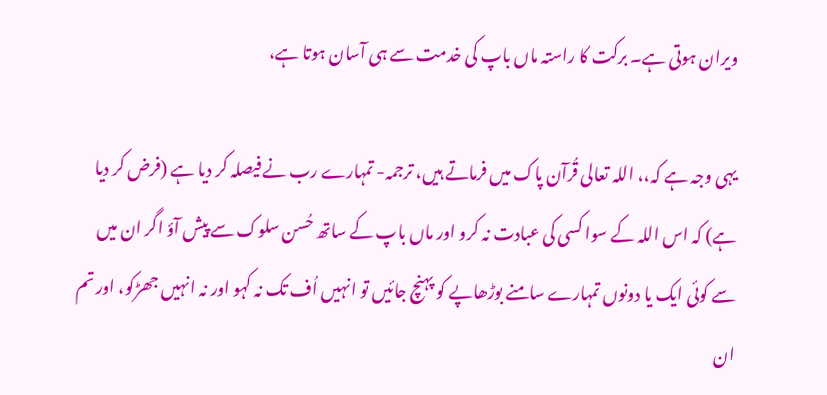ویران ہوتی ہے۔ برکت کا راستہ ماں باپ کی خدمت سے ہی آسان ہوتا ہے،

یہی وجہ ہے کہ،، اللہ تعالی قُرآن پاک میں فرماتے ہیں، ترجمہ- تمہارے رب نے فیصلہ کر دیا ہے (فرض کر دیا ہے) کہ اس اللہ کے سوا کسی کی عبادت نہ کرو اور ماں باپ کے ساتھ حُسن سلوک سے پیش آؤ اگر ان میں سے کوئی ایک یا دونوں تمہارے سامنے بوڑھاپے کو پہنچ جائیں تو انہیں اُف تک نہ کہو اور نہ انہیں جھڑکو، اور تم ان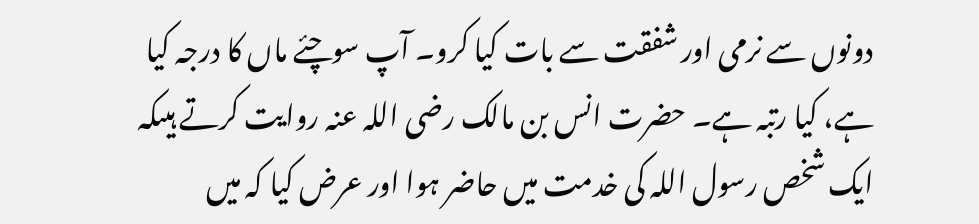دونوں سے نرمی اور شفقت سے بات کیا کرو۔ آپ سوچئے ماں کا درجہ کیا ہے، کیا رتبہ ہے۔ حضرت انس بن مالک رضی اللہ عنہ روایت کرتے ہیںکہ ایک شخص رسول اللہ کی خدمت میں حاضر ہوا اور عرض کیا کہ میں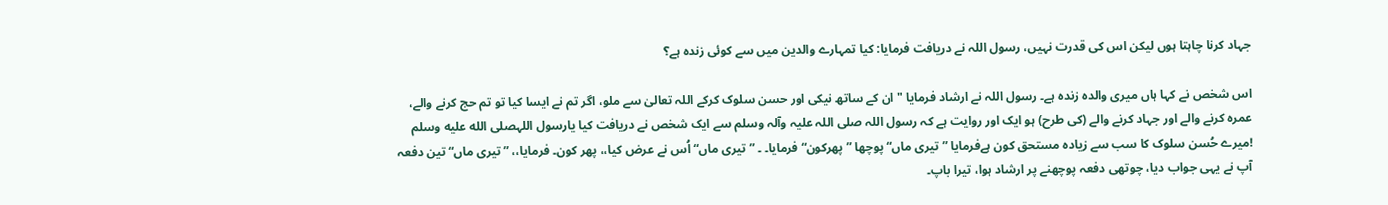جہاد کرنا چاہتا ہوں لیکن اس کی قدرت نہیں، رسول اللہ نے دریافت فرمایا: کیا تمہارے والدین میں سے کوئی زندہ ہے؟

اس شخص نے کہا ہاں میری والدہ زندہ ہے۔ رسول اللہ نے ارشاد فرمایا " ان کے ساتھ نیکی اور حسن سلوک کرکے اللہ تعالیٰ سے ملو، اگر تم نے ایسا کیا تو تم حج کرنے والے، عمرہ کرنے والے اور جہاد کرنے والے (کی طرح) ہو ایک اور روایت ہے کہ رسول اللہ صلی اللہ علیہ وآلہ وسلم سے ایک شخص نے دریافت کیا یارسول اللہصلى الله عليه وسلم !میرے حُسن سلوک کا سب سے زیادہ مستحق کون ہےفرمایا ”تیری ماں“ پوچھا ”پھرکون“ فرمایا۔ ۔ ” تیری ماں“ اُس نے عرض کیا،، پھر کون۔ فرمایا،، ”تیری ماں“ تین دفعہ آپ نے یہی جواب دیا، چوتھی دفعہ پوچھنے پر ارشاد ہوا، تیرا باپ۔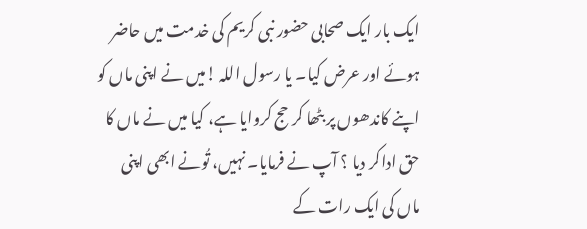ایک بار ایک صحابی حضور نبی کریم کی خدمت میں حاضر ہوئے اور عرض کیا۔ یا رسول اللہ !میں نے اپنی ماں کو اپنے کاندھوں پر بٹھا کر حج کروایا ہے، کیا میں نے ماں کا حق اداکر دیا ؟ آپ نے فرمایا۔ نہیں، تُونے ابھی اپنی ماں کی ایک رات کے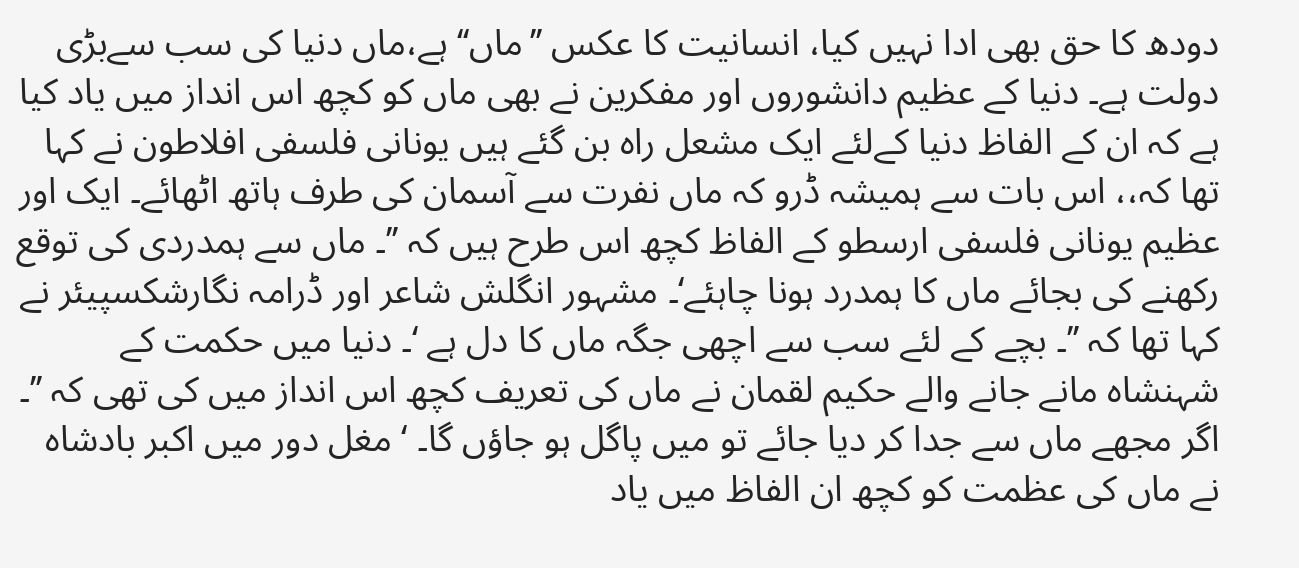دودھ کا حق بھی ادا نہیں کیا، انسانیت کا عکس ’’ماں‘‘ ہے،ماں دنیا کی سب سےبڑی دولت ہے۔ دنیا کے عظیم دانشوروں اور مفکرین نے بھی ماں کو کچھ اس انداز میں یاد کیا ہے کہ ان کے الفاظ دنیا کےلئے ایک مشعل راہ بن گئے ہیں یونانی فلسفی افلاطون نے کہا تھا کہ،، اس بات سے ہمیشہ ڈرو کہ ماں نفرت سے آسمان کی طرف ہاتھ اٹھائے۔ ایک اور عظیم یونانی فلسفی ارسطو کے الفاظ کچھ اس طرح ہیں کہ ’’۔ ماں سے ہمدردی کی توقع رکھنے کی بجائے ماں کا ہمدرد ہونا چاہئے‘۔ مشہور انگلش شاعر اور ڈرامہ نگارشکسپیئر نے کہا تھا کہ ’’۔ بچے کے لئے سب سے اچھی جگہ ماں کا دل ہے ‘۔ دنیا میں حکمت کے شہنشاہ مانے جانے والے حکیم لقمان نے ماں کی تعریف کچھ اس انداز میں کی تھی کہ ’’۔ اگر مجھے ماں سے جدا کر دیا جائے تو میں پاگل ہو جاؤں گا۔ ‘ مغل دور میں اکبر بادشاہ نے ماں کی عظمت کو کچھ ان الفاظ میں یاد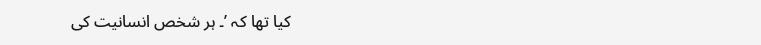کیا تھا کہ ’۔ ہر شخص انسانیت کی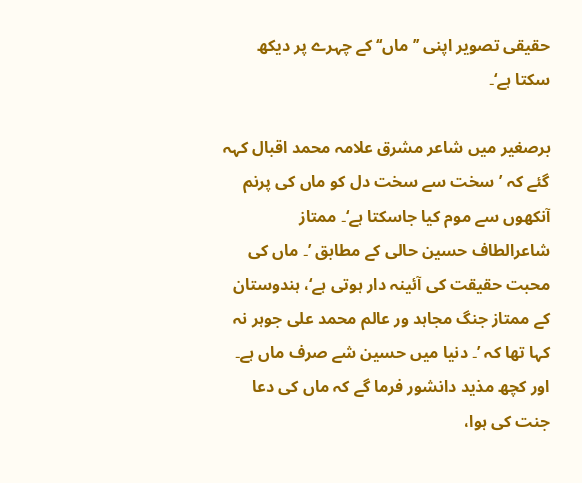حقیقی تصویر اپنی ’’ماں‘‘ کے چہرے پر دیکھ سکتا ہے‘۔

برصغیر میں شاعر مشرق علامہ محمد اقبال کہہ گئے کہ ’سخت سے سخت دل کو ماں کی پرنم آنکھوں سے موم کیا جاسکتا ہے‘۔ ممتاز شاعرالطاف حسین حالی کے مطابق ’۔ ماں کی محبت حقیقت کی آئینہ دار ہوتی ہے‘، ہندوستان کے ممتاز جنگ مجاہد ور عالم محمد علی جوہر نہ کہا تھا کہ ’۔ دنیا میں حسین شے صرف ماں ہے۔ اور کچھ مذید دانشور فرما گے کہ ماں کی دعا جنت کی ہوا،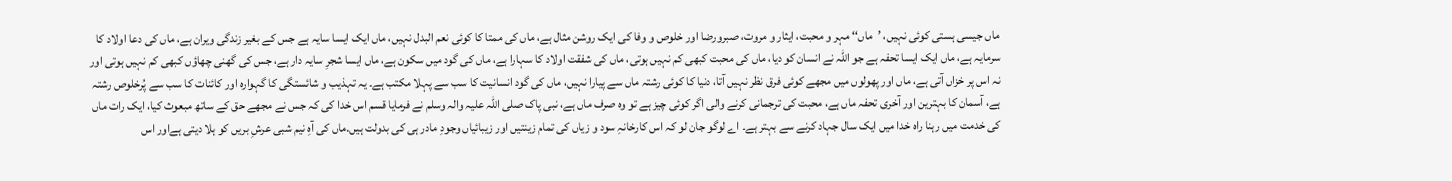ماں جیسی ہستی کوئی نہیں، ’ماں‘‘ مہر و محبت، ایثار و مروت، صبرورضا اور خلوص و وفا کی ایک روشن مثال ہے، ماں کی ممتا کا کوئی نعم البدل نہیں، ماں ایک ایسا سایہ ہے جس کے بغیر زندگی ویران ہے، ماں کی دعا اولاد کا سرمایہ ہے، ماں ایک ایسا تحفہ ہے جو اللہ نے انسان کو دیا، ماں کی محبت کبھی کم نہیں ہوتی، ماں کی شفقت اولاد کا سہارا ہے، ماں کی گود میں سکون ہے، ماں ایسا شجرِ سایہ دار ہے، جس کی گھنی چھاؤں کبھی کم نہیں ہوتی اور نہ اس پر خزاں آتی ہے، ماں اور پھولوں میں مجھے کوئی فرق نظر نہیں آتا، دنیا کا کوئی رشتہ ماں سے پیارا نہیں، ماں کی گود انسانیت کا سب سے پہلا مکتب ہے۔ یہ تہذیب و شائستگی کا گہوارہ اور کائنات کا سب سے پُرخلوص رشتہ ہے، آسمان کا بہترین اور آخری تحفہ ماں ہے، محبت کی ترجمانی کرنے والی اگر کوئی چیز ہے تو وہ صرف ماں ہے، نبی پاک صلی اللہ علیہ والہ وسلم نے فرمایا قسم اس خدا کی کہ جس نے مجھے حق کے ساتھ مبعوث کیا، ایک رات ماں کی خدمت میں رہنا راہ خدا میں ایک سال جہاد کرنے سے بہتر ہے۔ اے لوگو جان لو کہ اس کارخانہِ سود و زیاں کی تمام زینتیں اور زیبائیاں وجودِ مادر ہی کی بدولت ہیں.ماں کی آہِ نیم شبی عرشِ بریں کو ہلا دیتی ہےاور اس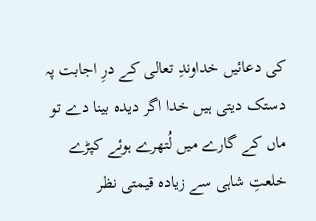کی دعائیں خداوندِ تعالی کے درِ اجابت پہ دستک دیتی ہیں خدا اگر دیدہ بینا دے تو ماں کے گارے میں لُتھرے ہوئے کپڑے خلعتِ شاہی سے زیادہ قیمتی نظر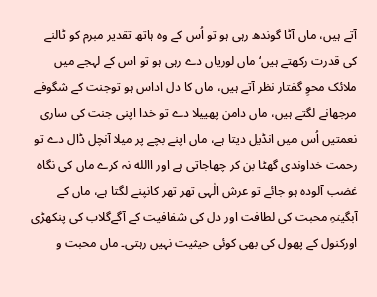آتے ہیں، ماں آٹا گوندھ رہی ہو تو اُس کے وہ ہاتھ تقدیر مبرم کو ٹالنے کی قدرت رکھتے ہیں‘ ماں لوریاں دے رہی ہو تو اس کے لہجے میں ملائک محوِ گفتار نظر آتے ہیں، ماں کا دل اداس ہو توجنت کے شگوفے مرجھانے لگتے ہیں، ماں دامن پھییلا دے تو خدا اپنی جنت کی ساری نعمتیں اُس میں انڈیل دیتا ہے، ماں اپنے بچے پر میلا آنچل ڈال دے تو رحمت خداوندی گھٹا بن کر چھاجاتی ہے اور االله نہ کرے ماں کی نگاہ غضب آلودہ ہو جائے تو عرش الٰہی تھر تھر کانپنے لگتا ہے، ماں کے آبگینہِ محبت کی لطافت اور دل کی شفافیت کے آگےگلاب کی پنکھڑی اورکنول کے پھول کی بھی کوئی حیثیت نہیں رہتی۔ ماں محبت و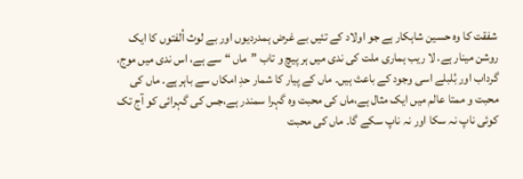شفقت کا وہ حسین شاہکار ہے جو اولاد کے تئیں بے غرض ہمدردیوں اور بے لوث اُلفتوں کا ایک روشن مینار ہے. لا ریب ہماری ملت کی ندی میں ہر پیچ و تاب ”ماں “ سے ہے، اس ندی میں موج، گرداب اور بُلبلے اسی وجود کے باعث ہیں۔ ماں کے پیار کا شمار حدِ امکاں سے باہر ہے. ماں کی محبت و ممتا عالم میں ایک مثال ہے،ماں کی محبت وہ گہرا سمندر ہے،جس کی گہرائی کو آج تک کوئی ناپ نہ سکا اور نہ ناپ سکے گا۔ ماں کی محبت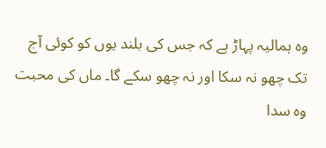وہ ہمالیہ پہاڑ ہے کہ جس کی بلند یوں کو کوئی آج تک چھو نہ سکا اور نہ چھو سکے گا۔ ماں کی محبت وہ سدا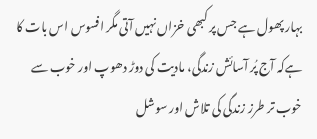بہار پھول ہے جس پر کبھی خزاں نہیں آتی مگر افسوس اس بات کا ہےکہ آج پُر آسائش زندگی، مادیت کی دوڑ دھوپ اور خوب سے خوب تر طرز زندگی کی تلاش اور سوشل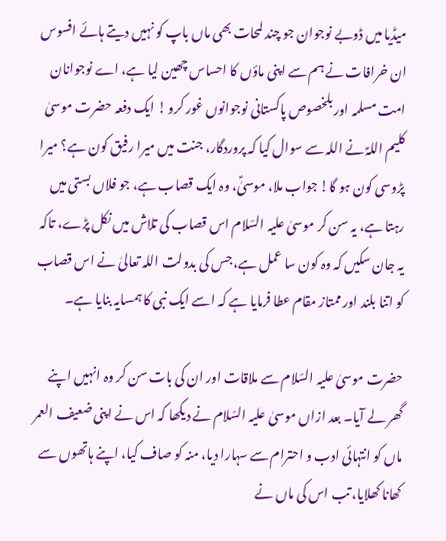میڈیا میں ڈوبے نوجوان جو چند لمحات بھی ماں باپ کو نہیں دیتے ہائے افسوس ان خرافات نے ہم سے اپنی ماؤں کا احساس چھین لیا ہے، اے نوجوانان امت مسلمہ اور بلخصوص پاکستانی نوجوانوں غور کرو ! ایک دفعہ حضرت موسیٰ کلیم اللہؑ نے اللہ سے سوال کیا کہ پروردگار، جنت میں میرا رفیق کون ہے؟ میرا پڑوسی کون ہو گا! جواب ملا، موسیٰؑ، وہ ایک قصاب ہے، جو فلاں بستی میں رہتا ہے، یہ سن کر موسیٰ علیہ السّلام اس قصاب کی تلاش میں نکل پڑے، تاکہ یہ جان سکیں کہ وہ کون سا عمل ہے، جس کی بدولت اللہ تعالیٰ نے اس قصاب کو اتنا بلند اور ممتاز مقام عطا فرمایا ہے کہ اسے ایک نبی کا ہمسایہ بنایا ہے۔

حضرت موسیٰ علیہ السّلام سے ملاقات اور ان کی بات سن کر وہ انہیں اپنے گھر لے آیا۔ بعد ازاں موسیٰ علیہ السّلام نے دیکھا کہ اس نے اپنی ضعیف العمر ماں کو انتہائی ادب و احترام سے سہارا دیا، منہ کو صاف کیا، اپنے ہاتھوں سے کھانا کھلایا، تب اس کی ماں نے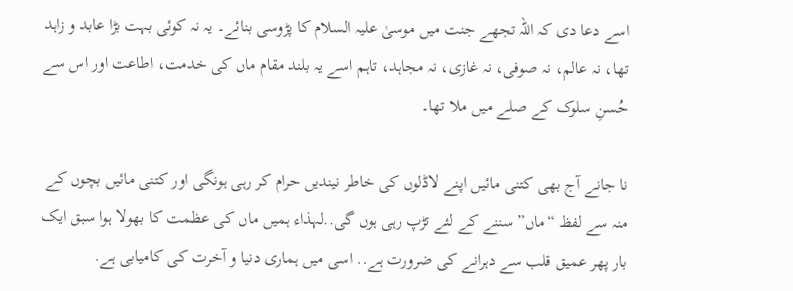اسے دعا دی کہ اللہ تجھے جنت میں موسیٰ علیہ السلام کا پڑوسی بنائے۔ یہ نہ کوئی بہت بڑا عابد و زاہد تھا، نہ عالم، نہ صوفی، نہ غازی، نہ مجاہد، تاہم اسے یہ بلند مقام ماں کی خدمت، اطاعت اور اس سے حُسنِ سلوک کے صلے میں ملا تھا۔

نا جانے آج بھی کتنی مائیں اپنے لاڈلوں کی خاطر نیندیں حرام کر رہی ہونگی اور کتنی مائیں بچوں کے منہ سے لفظ “ماں” سننے کے لئے تڑپ رہی ہوں گی..لہذاء ہمیں ماں کی عظمت کا بھولا ہوا سبق ایک بار پھر عمیق قلب سے دہرانے کی ضرورت ہے.. اسی میں ہماری دنیا و آخرت کی کامیابی ہے.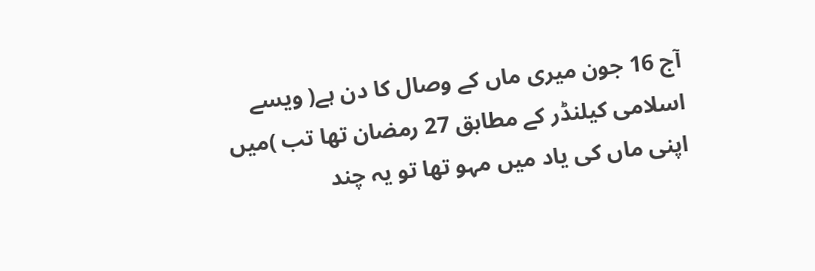آج 16 جون میری ماں کے وصال کا دن ہے( ویسے اسلامی کیلنڈر کے مطابق 27 رمضان تھا تب )میں اپنی ماں کی یاد میں مہو تھا تو یہ چند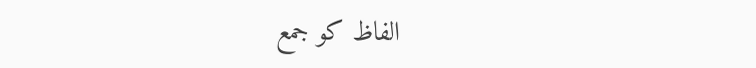الفاظ کو جمع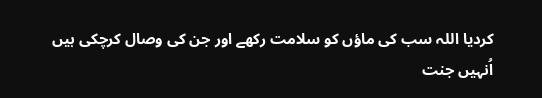کردیا اللہ سب کی ماؤں کو سلامت رکھے اور جن کی وصال کرچکی ہیں اُنہیں جنت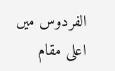الفردوس میں اعلی مقام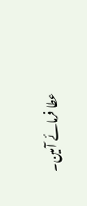عطا فرمائے آمین۔